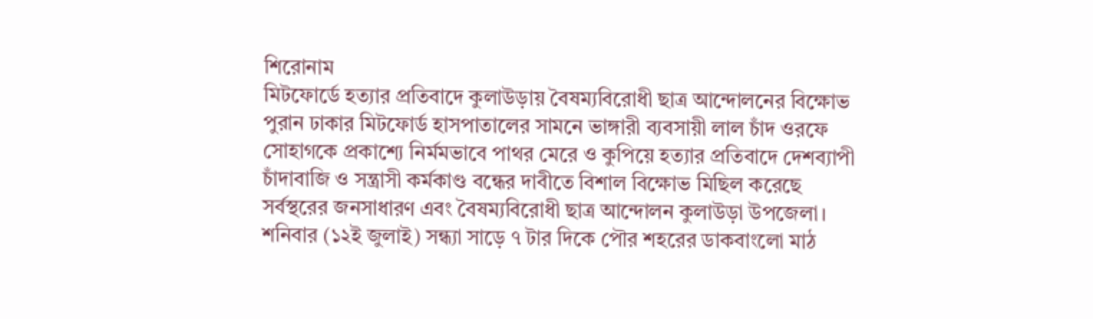শিরোনাম
মিটফোর্ডে হত্যার প্রতিবাদে কুলাউড়ায় বৈষম্যবিরোধী ছাত্র আন্দোলনের বিক্ষোভ
পুরান ঢাকার মিটফোর্ড হাসপাতালের সামনে ভাঙ্গারী ব্যবসায়ী লাল চাঁদ ওরফে সোহাগকে প্রকাশ্যে নির্মমভাবে পাথর মেরে ও কুপিয়ে হত্যার প্রতিবাদে দেশব্যাপী চাঁদাবাজি ও সন্ত্রাসী কর্মকাণ্ড বন্ধের দাবীতে বিশাল বিক্ষোভ মিছিল করেছে সর্বস্থরের জনসাধারণ এবং বৈষম্যবিরোধী ছাত্র আন্দোলন কুলাউড়া উপজেলা।
শনিবার (১২ই জুলাই) সন্ধ্যা সাড়ে ৭ টার দিকে পৌর শহরের ডাকবাংলো মাঠ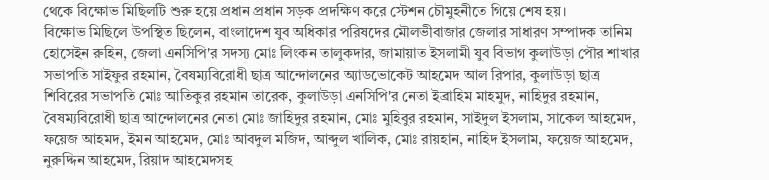থেকে বিক্ষোভ মিছিলটি শুরু হয়ে প্রধান প্রধান সড়ক প্রদক্ষিণ করে স্টেশন চৌমুহনীতে গিয়ে শেষ হয়।
বিক্ষোভ মিছিলে উপস্থিত ছিলেন, বাংলাদেশ যুব অধিকার পরিষদের মৌলভীবাজার জেলার সাধারণ সম্পাদক তানিম হোসেইন রুহিন, জেলা এনসিপি'র সদস্য মোঃ লিংকন তালুকদার, জামায়াত ইসলামী যুব বিভাগ কুলাউড়া পৌর শাখার সভাপতি সাইফুর রহমান, বৈষম্যবিরোধী ছাত্র আন্দোলনের অ্যাডভোকেট আহমেদ আল রিপার, কুলাউড়া ছাত্র শিবিরের সভাপতি মোঃ আতিকুর রহমান তারেক, কুলাউড়া এনসিপি'র নেতা ইব্রাহিম মাহমুদ, নাহিদুর রহমান, বৈষম্যবিরোধী ছাত্র আন্দোলনের নেতা মোঃ জাহিদুর রহমান, মোঃ মুহিবুর রহমান, সাইদুল ইসলাম, সাকেল আহমেদ, ফয়েজ আহমদ, ইমন আহমেদ, মোঃ আবদুল মজিদ, আব্দুল খালিক, মোঃ রায়হান, নাহিদ ইসলাম, ফয়েজ আহমেদ, নুরুদ্দিন আহমেদ, রিয়াদ আহমেদসহ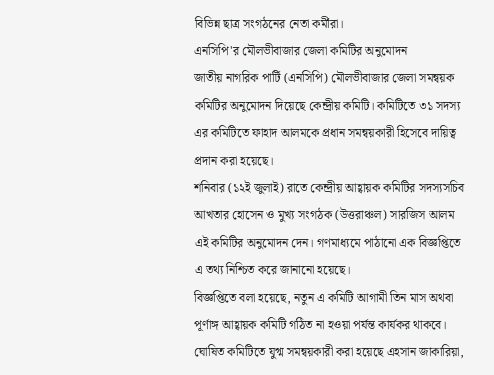বিভিন্ন ছাত্র সংগঠনের নেতা কর্মীরা।
এনসিপি'র মৌলভীবাজার জেলা কমিটির অনুমোদন
জাতীয় নাগরিক পার্টি (এনসিপি) মৌলভীবাজার জেলা সমন্বয়ক কমিটির অনুমোদন দিয়েছে কেন্দ্রীয় কমিটি। কমিটিতে ৩১ সদস্য এর কমিটিতে ফাহাদ আলমকে প্রধান সমন্বয়কারী হিসেবে দায়িত্ব প্রদান করা হয়েছে।
শনিবার (১২ই জুলাই) রাতে কেন্দ্রীয় আহ্বায়ক কমিটির সদস্যসচিব আখতার হোসেন ও মুখ্য সংগঠক (উত্তরাঞ্চল) সারজিস আলম এই কমিটির অনুমোদন দেন। গণমাধ্যমে পাঠানো এক বিজ্ঞপ্তিতে এ তথ্য নিশ্চিত করে জানানো হয়েছে।
বিজ্ঞপ্তিতে বলা হয়েছে, নতুন এ কমিটি আগামী তিন মাস অথবা পূর্ণাঙ্গ আহ্বায়ক কমিটি গঠিত না হওয়া পর্যন্ত কার্যকর থাকবে।
ঘোষিত কমিটিতে যুগ্ম সমন্বয়কারী করা হয়েছে এহসান জাকারিয়া,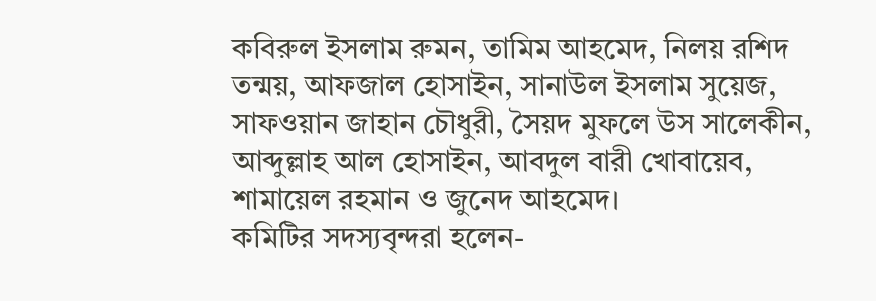কবিরুল ইসলাম রুমন, তামিম আহমেদ, নিলয় রশিদ তন্ময়, আফজাল হোসাইন, সানাউল ইসলাম সুয়েজ, সাফওয়ান জাহান চৌধুরী, সৈয়দ মুফলে উস সালেকীন, আব্দুল্লাহ আল হোসাইন, আবদুল বারী খোবায়েব, শামায়েল রহমান ও জুনেদ আহমেদ।
কমিটির সদস্যবৃন্দরা হলেন-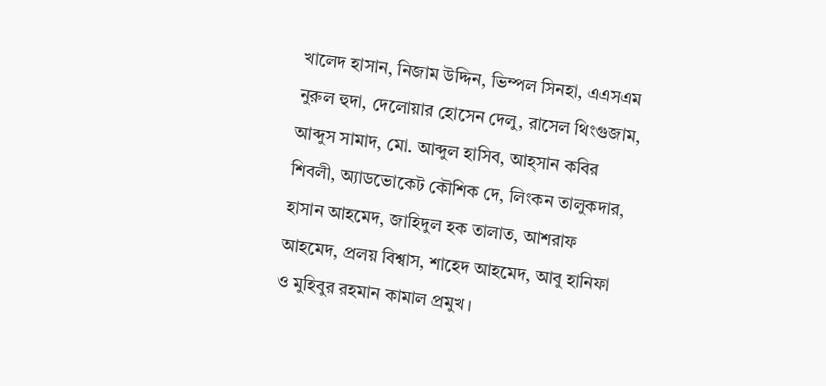খালেদ হাসান, নিজাম উদ্দিন, ভিম্পল সিনহা, এএসএম নুরুল হুদা, দেলোয়ার হোসেন দেলু, রাসেল থিংগুজাম, আব্দুস সামাদ, মো. আব্দুল হাসিব, আহ্সান কবির শিবলী, অ্যাডভোকেট কৌশিক দে, লিংকন তালুকদার, হাসান আহমেদ, জাহিদুল হক তালাত, আশরাফ আহমেদ, প্রলয় বিশ্বাস, শাহেদ আহমেদ, আবু হানিফা ও মুহিবুর রহমান কামাল প্রমুখ।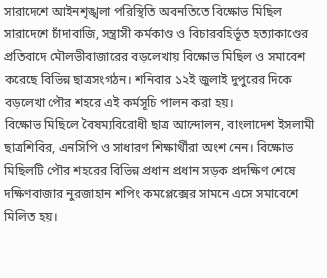সারাদেশে আইনশৃঙ্খলা পরিস্থিতি অবনতিতে বিক্ষোভ মিছিল
সারাদেশে চাঁদাবাজি, সন্ত্রাসী কর্মকাণ্ড ও বিচারবহির্ভূত হত্যাকাণ্ডের প্রতিবাদে মৌলভীবাজারের বড়লেখায় বিক্ষোভ মিছিল ও সমাবেশ করেছে বিভিন্ন ছাত্রসংগঠন। শনিবার ১২ই জুলাই দুপুরের দিকে বড়লেখা পৌর শহরে এই কর্মসূচি পালন করা হয়।
বিক্ষোভ মিছিলে বৈষম্যবিরোধী ছাত্র আন্দোলন, বাংলাদেশ ইসলামী ছাত্রশিবির, এনসিপি ও সাধারণ শিক্ষার্থীরা অংশ নেন। বিক্ষোভ মিছিলটি পৌর শহরের বিভিন্ন প্রধান প্রধান সড়ক প্রদক্ষিণ শেষে দক্ষিণবাজার নুরজাহান শপিং কমপ্লেক্সের সামনে এসে সমাবেশে মিলিত হয়।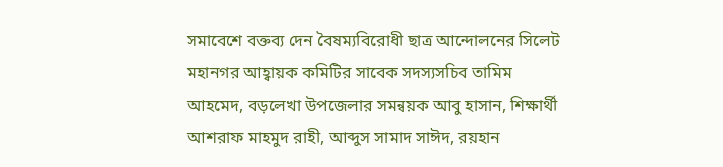সমাবেশে বক্তব্য দেন বৈষম্যবিরোধী ছাত্র আন্দোলনের সিলেট মহানগর আহ্বায়ক কমিটির সাবেক সদস্যসচিব তামিম আহমেদ, বড়লেখা উপজেলার সমন্বয়ক আবু হাসান, শিক্ষার্থী আশরাফ মাহমুদ রাহী, আব্দুস সামাদ সাঈদ, রয়হান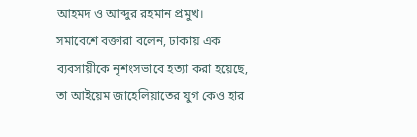আহমদ ও আব্দুর রহমান প্রমুখ।
সমাবেশে বক্তারা বলেন, ঢাকায় এক ব্যবসায়ীকে নৃশংসভাবে হত্যা করা হয়েছে, তা আইয়েম জাহেলিয়াতের যুগ কেও হার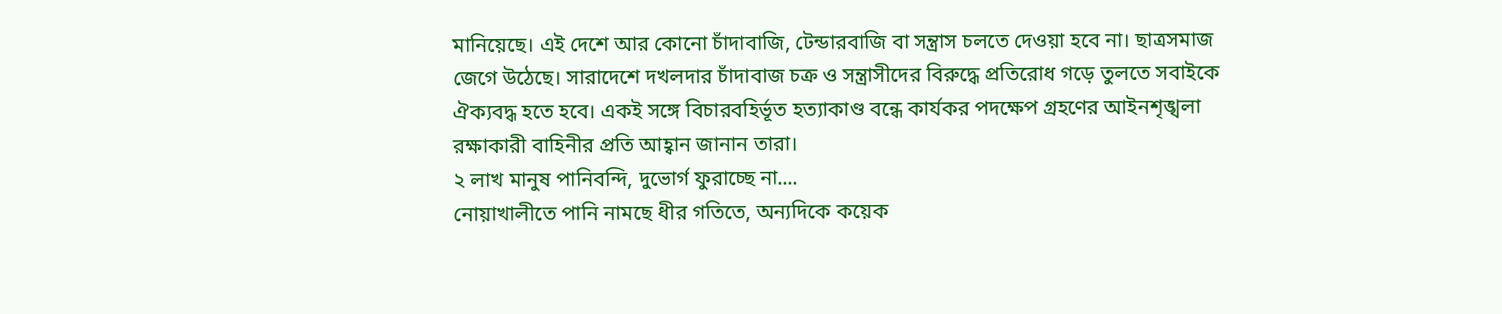মানিয়েছে। এই দেশে আর কোনো চাঁদাবাজি, টেন্ডারবাজি বা সন্ত্রাস চলতে দেওয়া হবে না। ছাত্রসমাজ জেগে উঠেছে। সারাদেশে দখলদার চাঁদাবাজ চক্র ও সন্ত্রাসীদের বিরুদ্ধে প্রতিরোধ গড়ে তুলতে সবাইকে ঐক্যবদ্ধ হতে হবে। একই সঙ্গে বিচারবহির্ভূত হত্যাকাণ্ড বন্ধে কার্যকর পদক্ষেপ গ্রহণের আইনশৃঙ্খলা রক্ষাকারী বাহিনীর প্রতি আহ্বান জানান তারা।
২ লাখ মানুষ পানিবন্দি, দুভোর্গ ফুরাচ্ছে না....
নোয়াখালীতে পানি নামছে ধীর গতিতে, অন্যদিকে কয়েক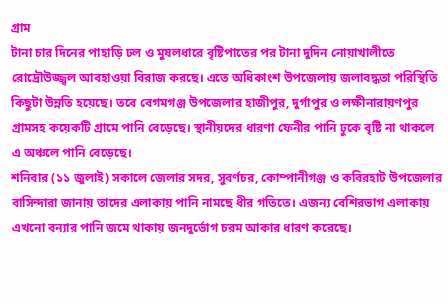গ্রাম
টানা চার দিনের পাহাড়ি ঢল ও মুষলধারে বৃষ্টিপাতের পর টানা দুদিন নোয়াখালীতে রোদ্রৌউজ্জ্বল আবহাওয়া বিরাজ করছে। এতে অধিকাংশ উপজেলায় জলাবদ্ধতা পরিস্থিতি কিছুটা উন্নতি হয়েছে। তবে বেগমগঞ্জ উপজেলার হাজীপুর, দুর্গাপুর ও লক্ষীনারায়ণপুর গ্রামসহ কয়েকটি গ্রামে পানি বেড়েছে। স্থানীয়দের ধারণা ফেনীর পানি ঢুকে বৃষ্টি না থাকলে এ অঞ্চলে পানি বেড়েছে।
শনিবার (১১ জুলাই) সকালে জেলার সদর, সুবর্ণচর, কোম্পানীগঞ্জ ও কবিরহাট উপজেলার বাসিন্দারা জানায় তাদের এলাকায় পানি নামছে ধীর গতিতে। এজন্য বেশিরভাগ এলাকায় এখনো বন্যার পানি জমে থাকায় জনদুর্ভোগ চরম আকার ধারণ করেছে।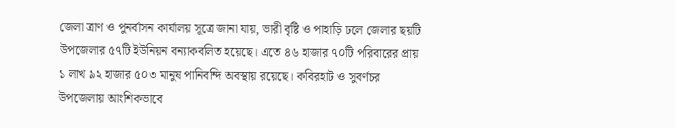জেলা ত্রাণ ও পুনর্বাসন কার্যালয় সূত্রে জানা যায়, ভারী বৃষ্টি ও পাহাড়ি ঢলে জেলার ছয়টি উপজেলার ৫৭টি ইউনিয়ন বন্যাকবলিত হয়েছে। এতে ৪৬ হাজার ৭০টি পরিবারের প্রায় ১ লাখ ৯২ হাজার ৫০৩ মানুষ পানিবন্দি অবস্থায় রয়েছে। কবিরহাট ও সুবর্ণচর উপজেলায় আংশিকভাবে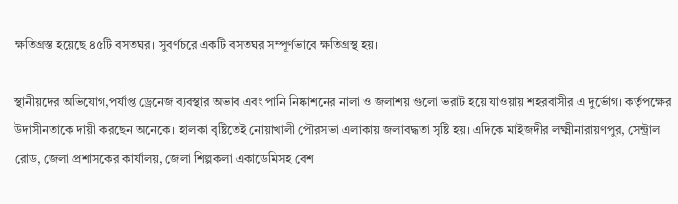ক্ষতিগ্রস্ত হয়েছে ৪৫টি বসতঘর। সুবর্ণচরে একটি বসতঘর সম্পূর্ণভাবে ক্ষতিগ্রস্থ হয়।

স্থানীয়দের অভিযোগ,পর্যাপ্ত ড্রেনেজ ব্যবস্থার অভাব এবং পানি নিষ্কাশনের নালা ও জলাশয় গুলো ভরাট হয়ে যাওয়ায় শহরবাসীর এ দুর্ভোগ। কর্তৃপক্ষের উদাসীনতাকে দায়ী করছেন অনেকে। হালকা বৃষ্টিতেই নোয়াখালী পৌরসভা এলাকায় জলাবদ্ধতা সৃষ্টি হয়। এদিকে মাইজদীর লক্ষ্মীনারায়ণপুর, সেন্ট্রাল রোড, জেলা প্রশাসকের কার্যালয়, জেলা শিল্পকলা একাডেমিসহ বেশ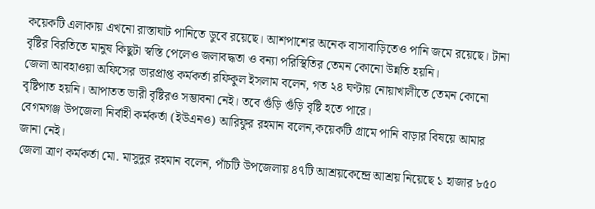কয়েকটি এলাকায় এখনো রাস্তাঘাট পানিতে ডুবে রয়েছে। আশপাশের অনেক বাসাবাড়িতেও পানি জমে রয়েছে। টানা বৃষ্টির বিরতিতে মানুষ কিছুটা স্বস্তি পেলেও জলাবদ্ধতা ও বন্যা পরিস্থিতির তেমন কোনো উন্নতি হয়নি।
জেলা আবহাওয়া অফিসের ভারপ্রাপ্ত কর্মকর্তা রফিকুল ইসলাম বলেন, গত ২৪ ঘণ্টায় নোয়াখালীতে তেমন কোনো বৃষ্টিপাত হয়নি। আপাতত ভারী বৃষ্টিরও সম্ভাবনা নেই। তবে গুঁড়ি গুঁড়ি বৃষ্টি হতে পারে।
বেগমগঞ্জ উপজেলা নির্বাহী কর্মকর্তা (ইউএনও) আরিফুর রহমান বলেন,কয়েকটি গ্রামে পানি বাড়ার বিষয়ে আমার জানা নেই।
জেলা ত্রাণ কর্মকর্তা মো. মাসুদুর রহমান বলেন, পাঁচটি উপজেলায় ৪৭টি আশ্রয়কেন্দ্রে আশ্রয় নিয়েছে ১ হাজার ৮৫০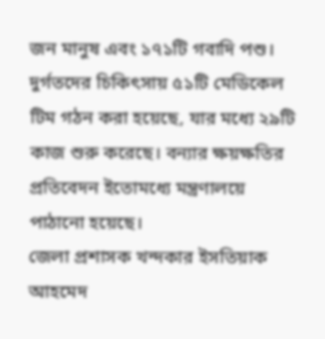জন মানুষ এবং ১৭১টি গবাদি পশু। দুর্গতদের চিকিৎসায় ৫১টি মেডিকেল টিম গঠন করা হয়েছে, যার মধ্যে ২৯টি কাজ শুরু করেছে। বন্যার ক্ষয়ক্ষতির প্রতিবেদন ইতোমধ্যে মন্ত্রণালয়ে পাঠানো হয়েছে।
জেলা প্রশাসক খন্দকার ইসতিয়াক আহমেদ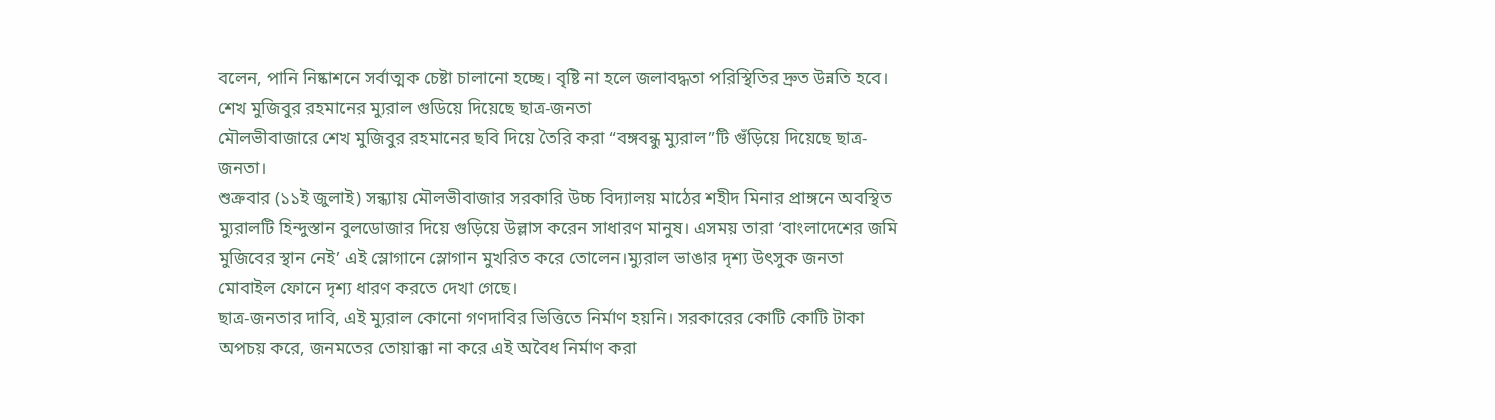বলেন, পানি নিষ্কাশনে সর্বাত্মক চেষ্টা চালানো হচ্ছে। বৃষ্টি না হলে জলাবদ্ধতা পরিস্থিতির দ্রুত উন্নতি হবে।
শেখ মুজিবুর রহমানের ম্যুরাল গুডিয়ে দিয়েছে ছাত্র-জনতা
মৌলভীবাজারে শেখ মুজিবুর রহমানের ছবি দিয়ে তৈরি করা “বঙ্গবন্ধু ম্যুরাল”টি গুঁড়িয়ে দিয়েছে ছাত্র-জনতা।
শুক্রবার (১১ই জুলাই) সন্ধ্যায় মৌলভীবাজার সরকারি উচ্চ বিদ্যালয় মাঠের শহীদ মিনার প্রাঙ্গনে অবস্থিত ম্যুরালটি হিন্দুস্তান বুলডোজার দিয়ে গুড়িয়ে উল্লাস করেন সাধারণ মানুষ। এসময় তারা ‘বাংলাদেশের জমি মুজিবের স্থান নেই’ এই স্লোগানে স্লোগান মুখরিত করে তোলেন।ম্যুরাল ভাঙার দৃশ্য উৎসুক জনতা মোবাইল ফোনে দৃশ্য ধারণ করতে দেখা গেছে।
ছাত্র-জনতার দাবি, এই ম্যুরাল কোনো গণদাবির ভিত্তিতে নির্মাণ হয়নি। সরকারের কোটি কোটি টাকা অপচয় করে, জনমতের তোয়াক্কা না করে এই অবৈধ নির্মাণ করা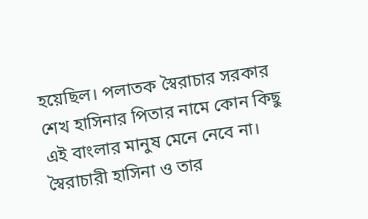হয়েছিল। পলাতক স্বৈরাচার সরকার শেখ হাসিনার পিতার নামে কোন কিছু এই বাংলার মানুষ মেনে নেবে না। স্বৈরাচারী হাসিনা ও তার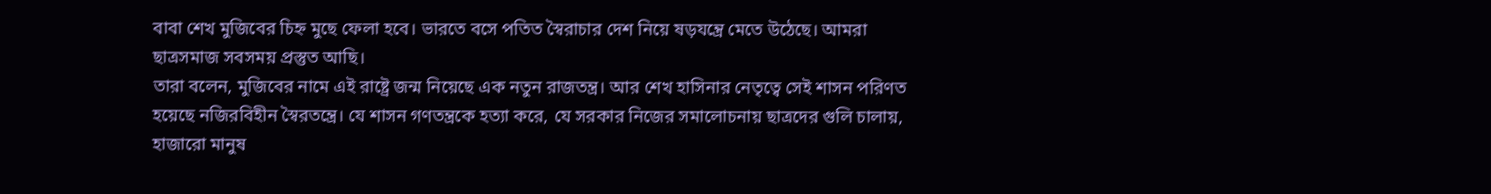বাবা শেখ মুজিবের চিহ্ন মুছে ফেলা হবে। ভারতে বসে পতিত স্বৈরাচার দেশ নিয়ে ষড়যন্ত্রে মেতে উঠেছে। আমরা ছাত্রসমাজ সবসময় প্রস্তুত আছি।
তারা বলেন, মুজিবের নামে এই রাষ্ট্রে জন্ম নিয়েছে এক নতুন রাজতন্ত্র। আর শেখ হাসিনার নেতৃত্বে সেই শাসন পরিণত হয়েছে নজিরবিহীন স্বৈরতন্ত্রে। যে শাসন গণতন্ত্রকে হত্যা করে, যে সরকার নিজের সমালোচনায় ছাত্রদের গুলি চালায়, হাজারো মানুষ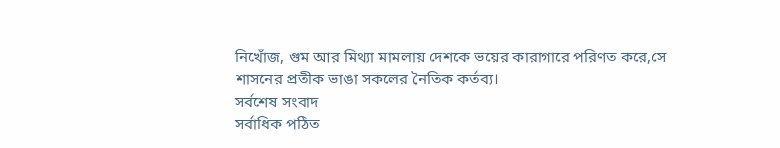নিখোঁজ, গুম আর মিথ্যা মামলায় দেশকে ভয়ের কারাগারে পরিণত করে,সে শাসনের প্রতীক ভাঙা সকলের নৈতিক কর্তব্য।
সর্বশেষ সংবাদ
সর্বাধিক পঠিত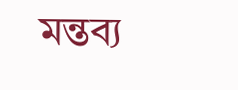মন্তব্য